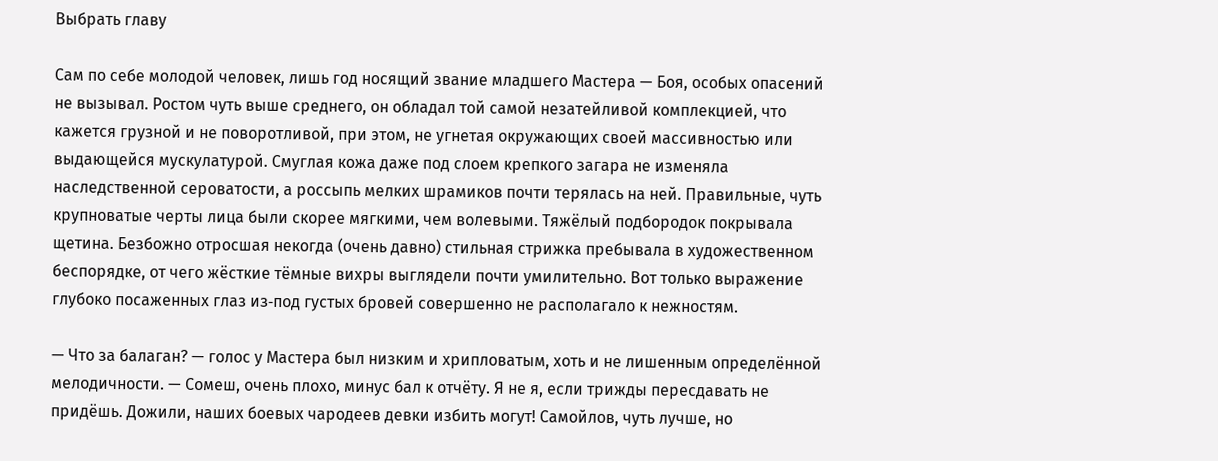Выбрать главу

Сам по себе молодой человек, лишь год носящий звание младшего Мастера — Боя, особых опасений не вызывал. Ростом чуть выше среднего, он обладал той самой незатейливой комплекцией, что кажется грузной и не поворотливой, при этом, не угнетая окружающих своей массивностью или выдающейся мускулатурой. Смуглая кожа даже под слоем крепкого загара не изменяла наследственной сероватости, а россыпь мелких шрамиков почти терялась на ней. Правильные, чуть крупноватые черты лица были скорее мягкими, чем волевыми. Тяжёлый подбородок покрывала щетина. Безбожно отросшая некогда (очень давно) стильная стрижка пребывала в художественном беспорядке, от чего жёсткие тёмные вихры выглядели почти умилительно. Вот только выражение глубоко посаженных глаз из‑под густых бровей совершенно не располагало к нежностям.

— Что за балаган? — голос у Мастера был низким и хрипловатым, хоть и не лишенным определённой мелодичности. — Сомеш, очень плохо, минус бал к отчёту. Я не я, если трижды пересдавать не придёшь. Дожили, наших боевых чародеев девки избить могут! Самойлов, чуть лучше, но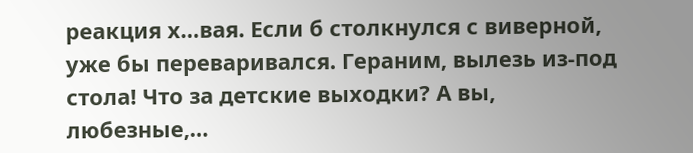реакция х…вая. Если б столкнулся с виверной, уже бы переваривался. Гераним, вылезь из‑под стола! Что за детские выходки? А вы, любезные,…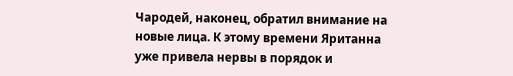Чародей, наконец, обратил внимание на новые лица. К этому времени Яританна уже привела нервы в порядок и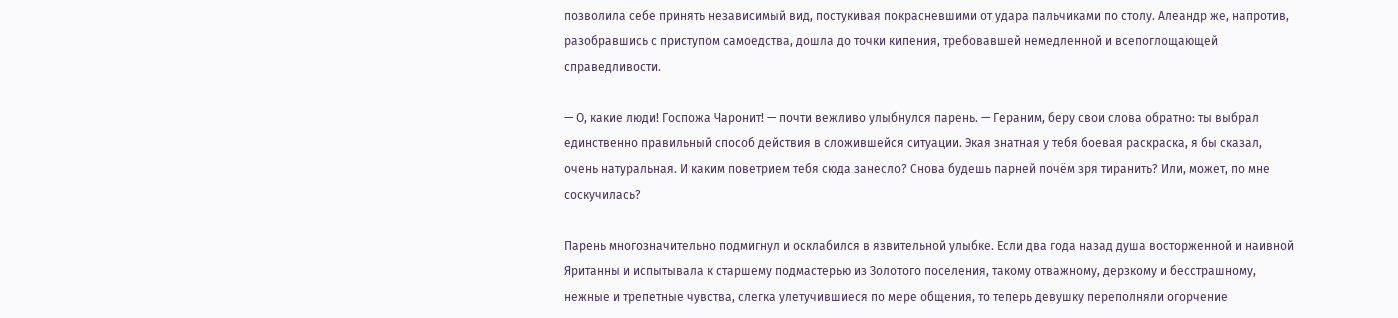позволила себе принять независимый вид, постукивая покрасневшими от удара пальчиками по столу. Алеандр же, напротив, разобравшись с приступом самоедства, дошла до точки кипения, требовавшей немедленной и всепоглощающей справедливости.

— О, какие люди! Госпожа Чаронит! — почти вежливо улыбнулся парень. — Гераним, беру свои слова обратно: ты выбрал единственно правильный способ действия в сложившейся ситуации. Экая знатная у тебя боевая раскраска, я бы сказал, очень натуральная. И каким поветрием тебя сюда занесло? Снова будешь парней почём зря тиранить? Или, может, по мне соскучилась?

Парень многозначительно подмигнул и осклабился в язвительной улыбке. Если два года назад душа восторженной и наивной Яританны и испытывала к старшему подмастерью из Золотого поселения, такому отважному, дерзкому и бесстрашному, нежные и трепетные чувства, слегка улетучившиеся по мере общения, то теперь девушку переполняли огорчение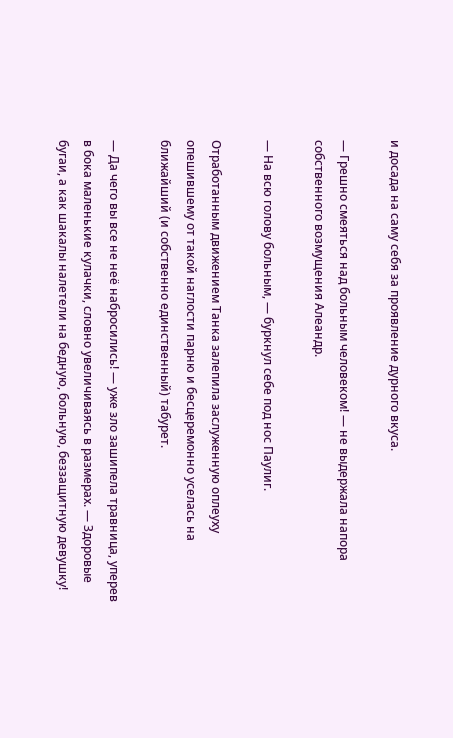и досада на саму себя за проявление дурного вкуса.

— Грешно смеяться над больным человеком! — не выдержала напора собственного возмущения Алеандр.

— На всю голову больным, — буркнул себе под нос Паулиг.

Отработанным движением Танка залепила заслуженную оплеуху опешившему от такой наглости парню и бесцеремонно уселась на ближайший (и собственно единственный) табурет.

— Да чего вы все не неё набросились! — уже зло зашипела травница, уперев в бока маленькие кулачки, словно увеличиваясь в размерах. — Здоровые бугаи, а как шакалы налетели на бедную, больную, беззащитную девушку!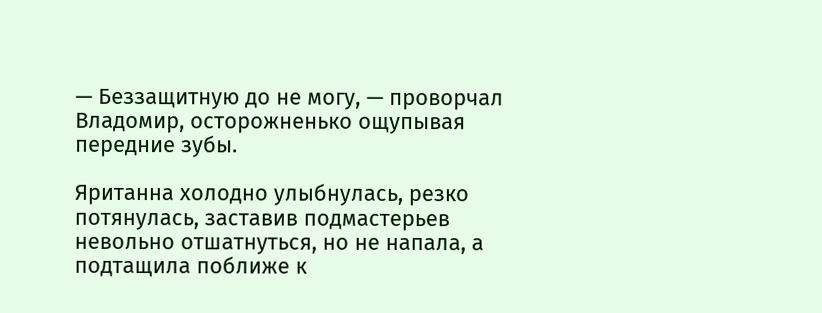— Беззащитную до не могу, — проворчал Владомир, осторожненько ощупывая передние зубы.

Яританна холодно улыбнулась, резко потянулась, заставив подмастерьев невольно отшатнуться, но не напала, а подтащила поближе к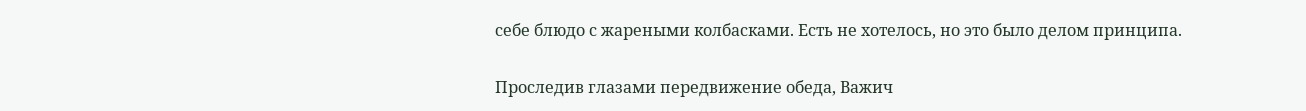себе блюдо с жареными колбасками. Есть не хотелось, но это было делом принципа.

Проследив глазами передвижение обеда, Важич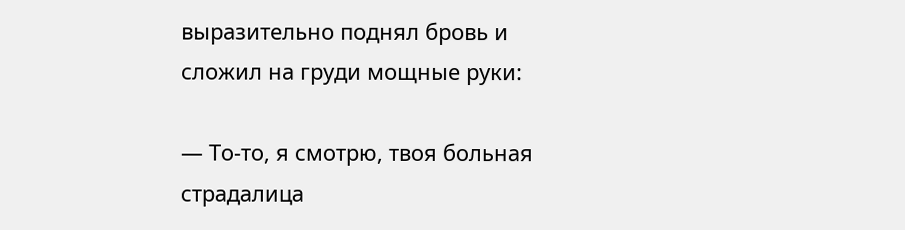выразительно поднял бровь и сложил на груди мощные руки:

— То‑то, я смотрю, твоя больная страдалица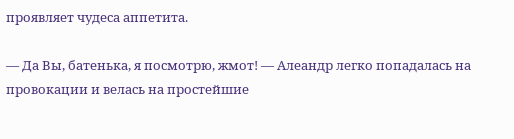проявляет чудеса аппетита.

— Да Вы, батенька, я посмотрю, жмот! — Алеандр легко попадалась на провокации и велась на простейшие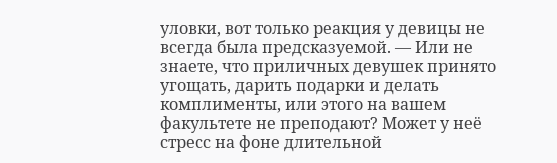уловки, вот только реакция у девицы не всегда была предсказуемой. — Или не знаете, что приличных девушек принято угощать, дарить подарки и делать комплименты, или этого на вашем факультете не преподают? Может у неё стресс на фоне длительной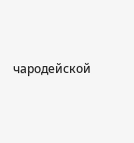чародейской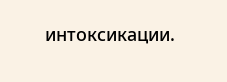интоксикации.